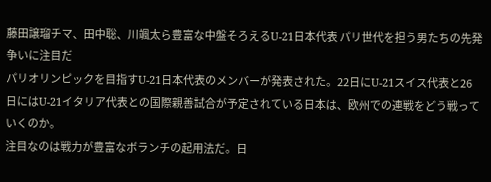藤田譲瑠チマ、田中聡、川颯太ら豊富な中盤そろえるU-21日本代表 パリ世代を担う男たちの先発争いに注目だ
パリオリンピックを目指すU-21日本代表のメンバーが発表された。22日にU-21スイス代表と26日にはU-21イタリア代表との国際親善試合が予定されている日本は、欧州での連戦をどう戦っていくのか。
注目なのは戦力が豊富なボランチの起用法だ。日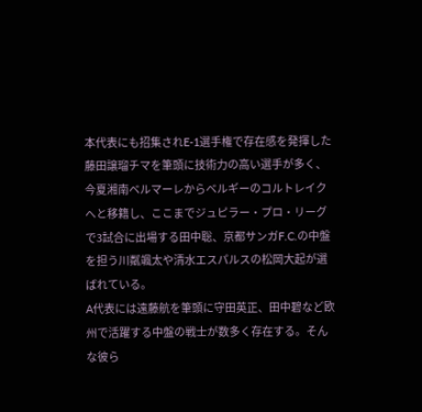本代表にも招集されE-1選手権で存在感を発揮した藤田譲瑠チマを筆頭に技術力の高い選手が多く、今夏湘南ベルマーレからベルギーのコルトレイクへと移籍し、ここまでジュピラー・プロ・リーグで3試合に出場する田中聡、京都サンガF.C.の中盤を担う川粼颯太や清水エスパルスの松岡大起が選ばれている。
A代表には遠藤航を筆頭に守田英正、田中碧など欧州で活躍する中盤の戦士が数多く存在する。そんな彼ら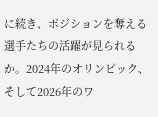に続き、ポジションを奪える選手たちの活躍が見られるか。2024年のオリンピック、そして2026年のワ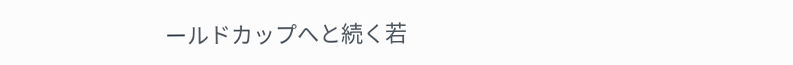ールドカップへと続く若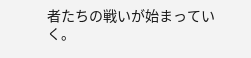者たちの戦いが始まっていく。